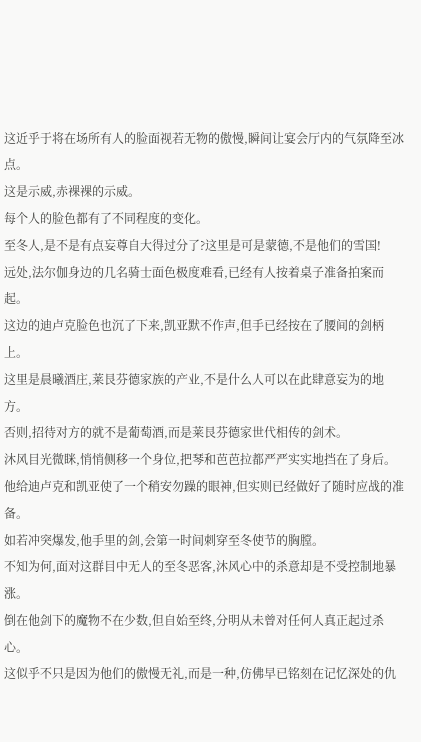这近乎于将在场所有人的脸面视若无物的傲慢,瞬间让宴会厅内的气氛降至冰点。
这是示威,赤裸裸的示威。
每个人的脸色都有了不同程度的变化。
至冬人,是不是有点妄尊自大得过分了?这里是可是蒙德,不是他们的雪国!
远处,法尔伽身边的几名骑士面色极度难看,已经有人按着桌子准备拍案而起。
这边的迪卢克脸色也沉了下来,凯亚默不作声,但手已经按在了腰间的剑柄上。
这里是晨曦酒庄,莱艮芬德家族的产业,不是什么人可以在此肆意妄为的地方。
否则,招待对方的就不是葡萄酒,而是莱艮芬德家世代相传的剑术。
沐风目光微眯,悄悄侧移一个身位,把琴和芭芭拉都严严实实地挡在了身后。
他给迪卢克和凯亚使了一个稍安勿躁的眼神,但实则已经做好了随时应战的准备。
如若冲突爆发,他手里的剑,会第一时间刺穿至冬使节的胸膛。
不知为何,面对这群目中无人的至冬恶客,沐风心中的杀意却是不受控制地暴涨。
倒在他剑下的魔物不在少数,但自始至终,分明从未曾对任何人真正起过杀心。
这似乎不只是因为他们的傲慢无礼,而是一种,仿佛早已铭刻在记忆深处的仇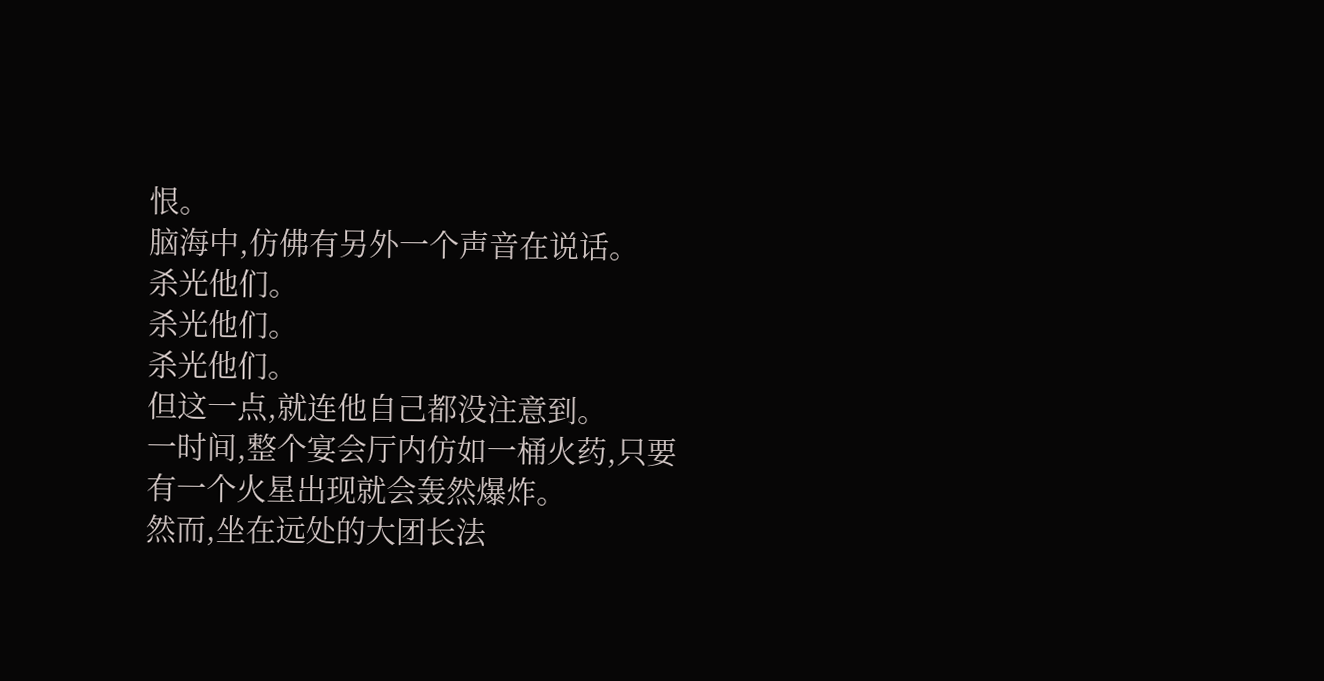恨。
脑海中,仿佛有另外一个声音在说话。
杀光他们。
杀光他们。
杀光他们。
但这一点,就连他自己都没注意到。
一时间,整个宴会厅内仿如一桶火药,只要有一个火星出现就会轰然爆炸。
然而,坐在远处的大团长法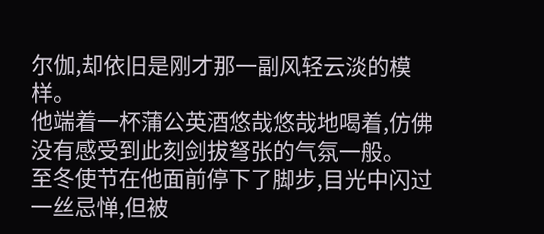尔伽,却依旧是刚才那一副风轻云淡的模样。
他端着一杯蒲公英酒悠哉悠哉地喝着,仿佛没有感受到此刻剑拔弩张的气氛一般。
至冬使节在他面前停下了脚步,目光中闪过一丝忌惮,但被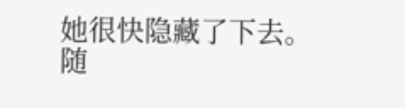她很快隐藏了下去。
随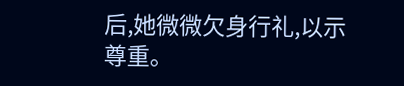后,她微微欠身行礼,以示尊重。